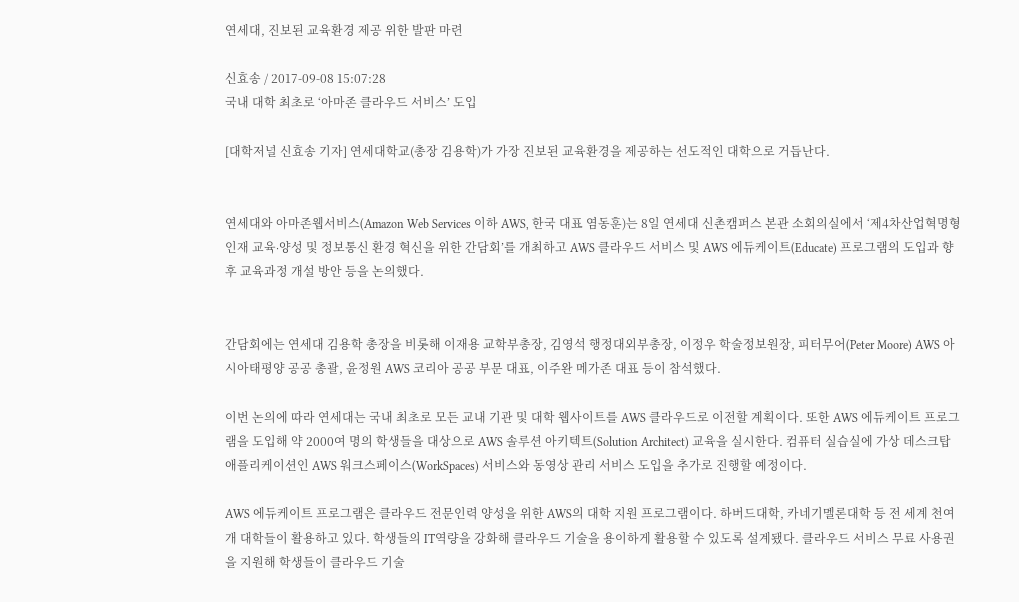연세대, 진보된 교육환경 제공 위한 발판 마련

신효송 / 2017-09-08 15:07:28
국내 대학 최초로 ‘아마존 클라우드 서비스’ 도입

[대학저널 신효송 기자] 연세대학교(총장 김용학)가 가장 진보된 교육환경을 제공하는 선도적인 대학으로 거듭난다.


연세대와 아마존웹서비스(Amazon Web Services 이하 AWS, 한국 대표 염동훈)는 8일 연세대 신촌캠퍼스 본관 소회의실에서 ‘제4차산업혁명형 인재 교육∙양성 및 정보통신 환경 혁신을 위한 간담회’를 개최하고 AWS 클라우드 서비스 및 AWS 에듀케이트(Educate) 프로그램의 도입과 향후 교육과정 개설 방안 등을 논의했다.


간담회에는 연세대 김용학 총장을 비롯해 이재용 교학부총장, 김영석 행정대외부총장, 이정우 학술정보원장, 피터무어(Peter Moore) AWS 아시아태평양 공공 총괄, 윤정원 AWS 코리아 공공 부문 대표, 이주완 메가존 대표 등이 참석했다.

이번 논의에 따라 연세대는 국내 최초로 모든 교내 기관 및 대학 웹사이트를 AWS 클라우드로 이전할 계획이다. 또한 AWS 에듀케이트 프로그램을 도입해 약 2000여 명의 학생들을 대상으로 AWS 솔루션 아키텍트(Solution Architect) 교육을 실시한다. 컴퓨터 실습실에 가상 데스크탑 애플리케이션인 AWS 워크스페이스(WorkSpaces) 서비스와 동영상 관리 서비스 도입을 추가로 진행할 예정이다.

AWS 에듀케이트 프로그램은 클라우드 전문인력 양성을 위한 AWS의 대학 지원 프로그램이다. 하버드대학, 카네기멜론대학 등 전 세계 천여 개 대학들이 활용하고 있다. 학생들의 IT역량을 강화해 클라우드 기술을 용이하게 활용할 수 있도록 설계됐다. 클라우드 서비스 무료 사용권을 지원해 학생들이 클라우드 기술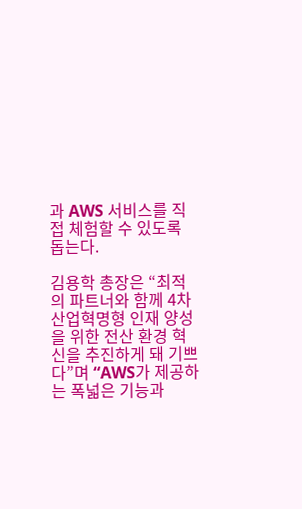과 AWS 서비스를 직접 체험할 수 있도록 돕는다.

김용학 총장은 “최적의 파트너와 함께 4차 산업혁명형 인재 양성을 위한 전산 환경 혁신을 추진하게 돼 기쁘다”며 “AWS가 제공하는 폭넓은 기능과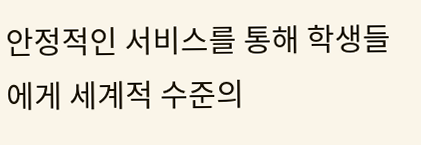안정적인 서비스를 통해 학생들에게 세계적 수준의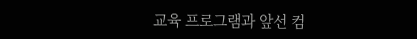교육 프로그램과 앞선 컴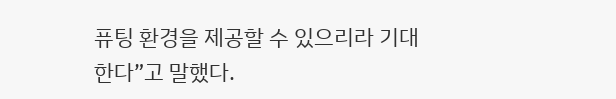퓨팅 환경을 제공할 수 있으리라 기대한다”고 말했다.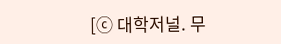[ⓒ 대학저널. 무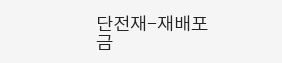단전재-재배포 금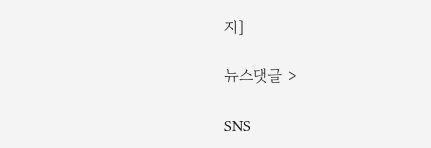지]

뉴스댓글 >

SNS